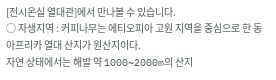[전시온실 열대관]에서 만나볼 수 있습니다.
○ 자생지역 : 커피나무는 에티오피아 고원 지역을 중심으로 한 동아프리카 열대 산지가 원산지이다.
자연 상태에서는 해발 약 1000~2000m의 산지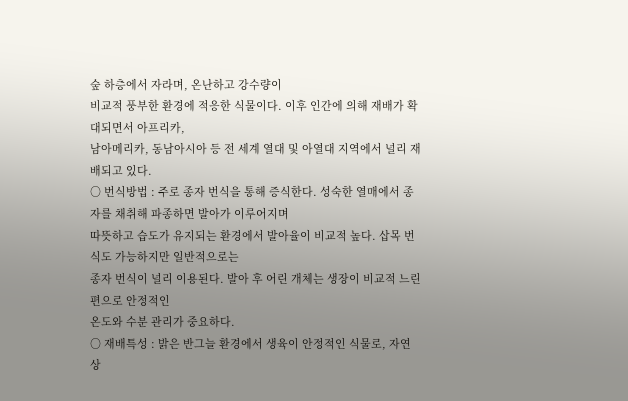숲 하층에서 자라며, 온난하고 강수량이
비교적 풍부한 환경에 적응한 식물이다. 이후 인간에 의해 재배가 확대되면서 아프리카,
남아메리카, 동남아시아 등 전 세계 열대 및 아열대 지역에서 널리 재배되고 있다.
○ 번식방법 : 주로 종자 번식을 통해 증식한다. 성숙한 열매에서 종자를 채취해 파종하면 발아가 이루어지며
따뜻하고 습도가 유지되는 환경에서 발아율이 비교적 높다. 삽목 번식도 가능하지만 일반적으로는
종자 번식이 널리 이용된다. 발아 후 어린 개체는 생장이 비교적 느린 편으로 안정적인
온도와 수분 관리가 중요하다.
○ 재배특성 : 밝은 반그늘 환경에서 생육이 안정적인 식물로, 자연 상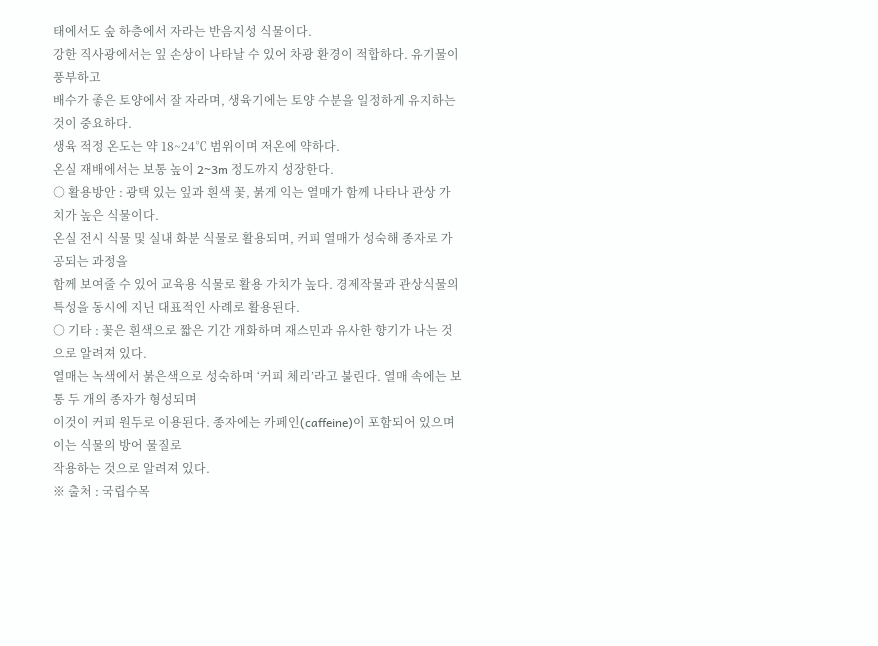태에서도 숲 하층에서 자라는 반음지성 식물이다.
강한 직사광에서는 잎 손상이 나타날 수 있어 차광 환경이 적합하다. 유기물이 풍부하고
배수가 좋은 토양에서 잘 자라며, 생육기에는 토양 수분을 일정하게 유지하는 것이 중요하다.
생육 적정 온도는 약 18~24℃ 범위이며 저온에 약하다.
온실 재배에서는 보통 높이 2~3m 정도까지 성장한다.
○ 활용방안 : 광택 있는 잎과 흰색 꽃, 붉게 익는 열매가 함께 나타나 관상 가치가 높은 식물이다.
온실 전시 식물 및 실내 화분 식물로 활용되며, 커피 열매가 성숙해 종자로 가공되는 과정을
함께 보여줄 수 있어 교육용 식물로 활용 가치가 높다. 경제작물과 관상식물의
특성을 동시에 지닌 대표적인 사례로 활용된다.
○ 기타 : 꽃은 흰색으로 짧은 기간 개화하며 재스민과 유사한 향기가 나는 것으로 알려져 있다.
열매는 녹색에서 붉은색으로 성숙하며 ‘커피 체리’라고 불린다. 열매 속에는 보통 두 개의 종자가 형성되며
이것이 커피 원두로 이용된다. 종자에는 카페인(caffeine)이 포함되어 있으며 이는 식물의 방어 물질로
작용하는 것으로 알려져 있다.
※ 출처 : 국립수목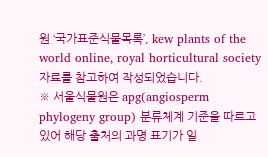원 ‘국가표준식물목록’, kew plants of the world online, royal horticultural society 자료를 참고하여 작성되었습니다.
※ 서울식물원은 apg(angiosperm phylogeny group) 분류체계 기준을 따르고 있어 해당 출처의 과명 표기가 일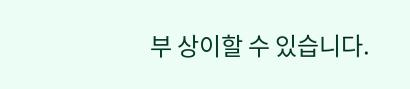부 상이할 수 있습니다.